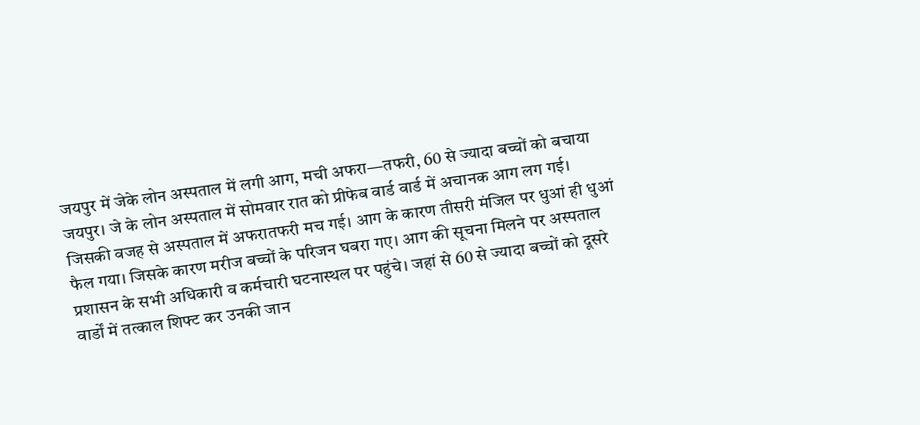जयपुर में जेके लोन अस्पताल में लगी आग, मची अफरा—तफरी, 60 से ज्यादा बच्चों को बचाया
जयपुर। जे के लोन अस्पताल में सोमवार रात को प्रीफेब वार्ड वार्ड में अचानक आग लग गई। जिसकी वजह से अस्पताल में अफरातफरी मच गई। आग के कारण तीसरी मंजिल पर धुआं ही धुआं फैल गया। जिसके कारण मरीज बच्चों के परिजन घबरा गए। आग की सूचना मिलने पर अस्पताल प्रशासन के सभी अधिकारी व कर्मचारी घटनास्थल पर पहुंचे। जहां से 60 से ज्यादा बच्चों को दूसरे वार्डों में तत्काल शिफ्ट कर उनकी जान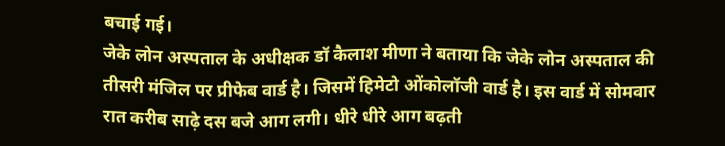बचाई गई।
जेके लोन अस्पताल के अधीक्षक डॉ कैलाश मीणा ने बताया कि जेके लोन अस्पताल की तीसरी मंजिल पर प्रीफेब वार्ड है। जिसमें हिमेटो ओंकोलॉजी वार्ड है। इस वार्ड में सोमवार रात करीब साढ़े दस बजे आग लगी। धीरे धीरे आग बढ़ती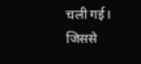चली गई। जिससे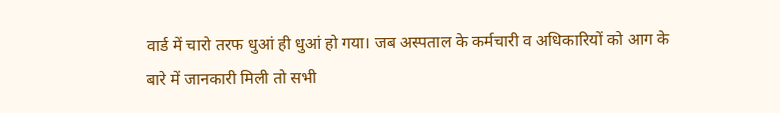वार्ड में चारो तरफ धुआं ही धुआं हो गया। जब अस्पताल के कर्मचारी व अधिकारियों को आग के बारे में जानकारी मिली तो सभी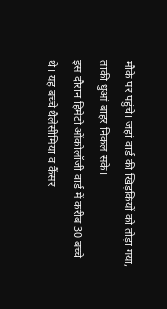मौके पर पहुंचे। जहां वार्ड की खिड़कियों को तोड़ा गया, ताकी धुआं बाहर निकल सके।
इस दौरान हिमेटो ओंकोलॉजी वार्ड में करीब 30 बच्चे थे। यह बच्चे थैलेसीमिया व कैंसर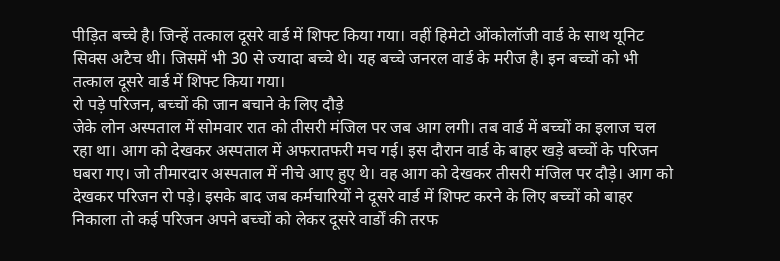पीड़ित बच्चे है। जिन्हें तत्काल दूसरे वार्ड में शिफ्ट किया गया। वहीं हिमेटो ओंकोलॉजी वार्ड के साथ यूनिट सिक्स अटैच थी। जिसमें भी 30 से ज्यादा बच्चे थे। यह बच्चे जनरल वार्ड के मरीज है। इन बच्चों को भी तत्काल दूसरे वार्ड में शिफ्ट किया गया।
रो पड़े परिजन, बच्चों की जान बचाने के लिए दौड़े
जेके लोन अस्पताल में सोमवार रात को तीसरी मंजिल पर जब आग लगी। तब वार्ड में बच्चों का इलाज चल रहा था। आग को देखकर अस्पताल में अफरातफरी मच गई। इस दौरान वार्ड के बाहर खड़े बच्चों के परिजन घबरा गए। जो तीमारदार अस्पताल में नीचे आए हुए थे। वह आग को देखकर तीसरी मंजिल पर दौड़े। आग को देखकर परिजन रो पड़े। इसके बाद जब कर्मचारियों ने दूसरे वार्ड में शिफ्ट करने के लिए बच्चों को बाहर निकाला तो कई परिजन अपने बच्चों को लेकर दूसरे वार्डों की तरफ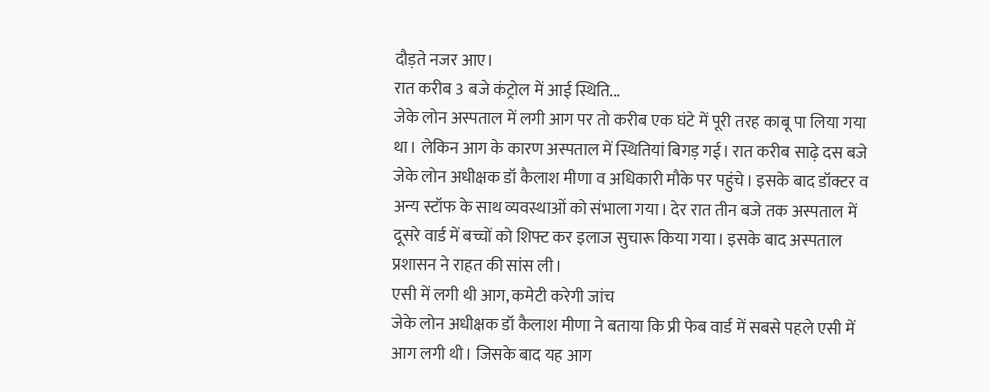दौड़ते नजर आए।
रात करीब 3 बजे कंट्रोल में आई स्थिति...
जेके लोन अस्पताल में लगी आग पर तो करीब एक घंटे में पूरी तरह काबू पा लिया गया था। लेकिन आग के कारण अस्पताल में स्थितियां बिगड़ गई। रात करीब साढ़े दस बजे जेके लोन अधीक्षक डॉ कैलाश मीणा व अधिकारी मौके पर पहुंचे। इसके बाद डॉक्टर व अन्य स्टॉफ के साथ व्यवस्थाओं को संभाला गया। देर रात तीन बजे तक अस्पताल में दूसरे वार्ड में बच्चों को शिफ्ट कर इलाज सुचारू किया गया। इसके बाद अस्पताल प्रशासन ने राहत की सांस ली।
एसी में लगी थी आग, कमेटी करेगी जांच
जेके लोन अधीक्षक डॉ कैलाश मीणा ने बताया कि प्री फेब वार्ड में सबसे पहले एसी में आग लगी थी। जिसके बाद यह आग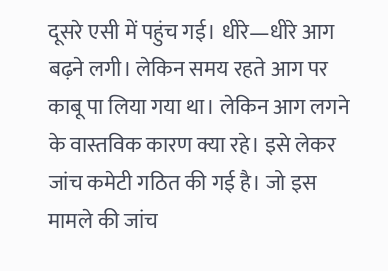दूसरे एसी में पहुंच गई। धीरे—धीरे आग बढ़ने लगी। लेकिन समय रहते आग पर काबू पा लिया गया था। लेकिन आग लगने के वास्तविक कारण क्या रहे। इसे लेकर जांच कमेटी गठित की गई है। जो इस मामले की जांच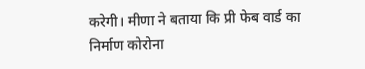करेगी। मीणा ने बताया कि प्री फेब वार्ड का निर्माण कोरोना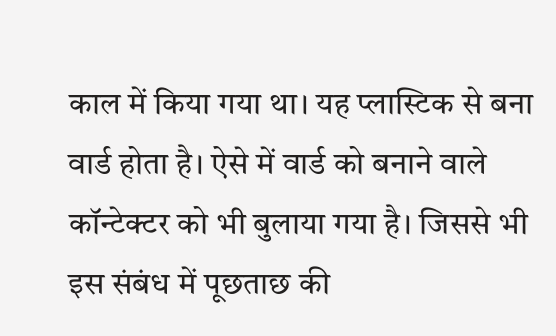काल में किया गया था। यह प्लास्टिक से बना वार्ड होता है। ऐसे में वार्ड को बनाने वाले कॉन्टेक्टर को भी बुलाया गया है। जिससे भी इस संबंध में पूछताछ की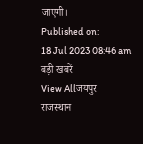जाएगी।
Published on:
18 Jul 2023 08:46 am
बड़ी खबरें
View Allजयपुर
राजस्थान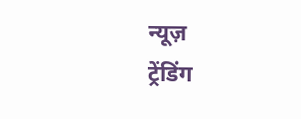न्यूज़
ट्रेंडिंग